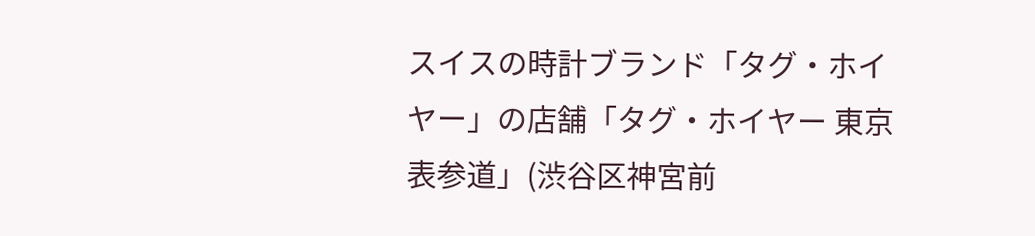スイスの時計ブランド「タグ・ホイヤー」の店舗「タグ・ホイヤー 東京 表参道」(渋谷区神宮前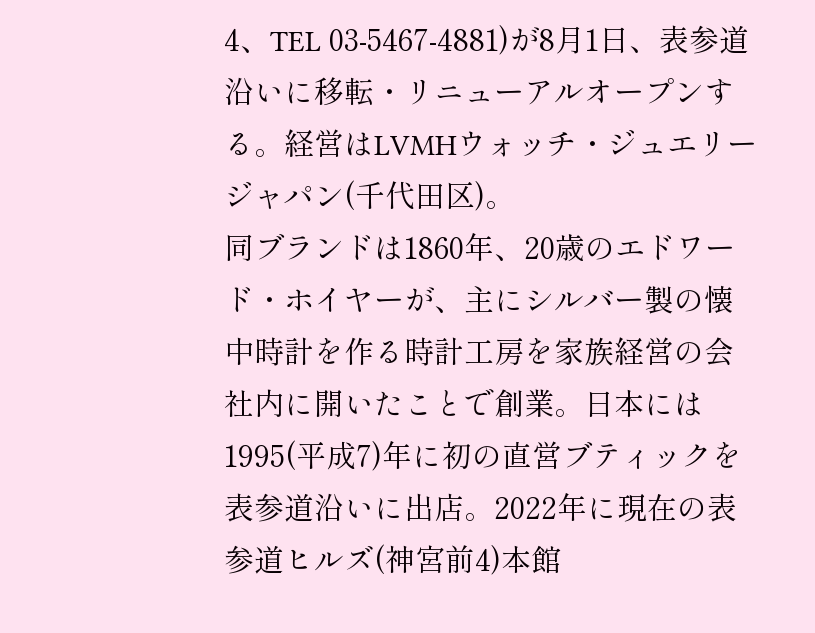4、TEL 03-5467-4881)が8月1日、表参道沿いに移転・リニューアルオープンする。経営はLVMHウォッチ・ジュエリージャパン(千代田区)。
同ブランドは1860年、20歳のエドワード・ホイヤーが、主にシルバー製の懐中時計を作る時計工房を家族経営の会社内に開いたことで創業。日本には1995(平成7)年に初の直営ブティックを表参道沿いに出店。2022年に現在の表参道ヒルズ(神宮前4)本館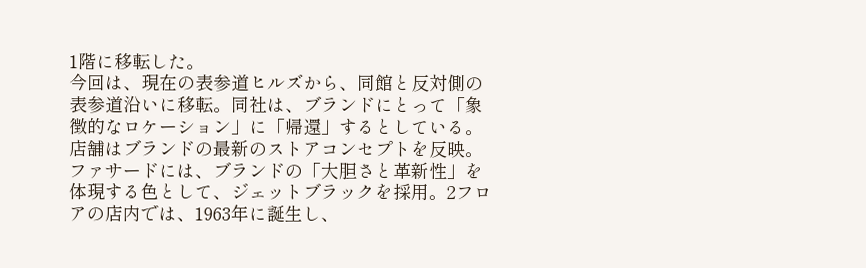1階に移転した。
今回は、現在の表参道ヒルズから、同館と反対側の表参道沿いに移転。同社は、ブランドにとって「象徴的なロケーション」に「帰還」するとしている。
店舗はブランドの最新のストアコンセプトを反映。ファサードには、ブランドの「大胆さと革新性」を体現する色として、ジェットブラックを採用。2フロアの店内では、1963年に誕生し、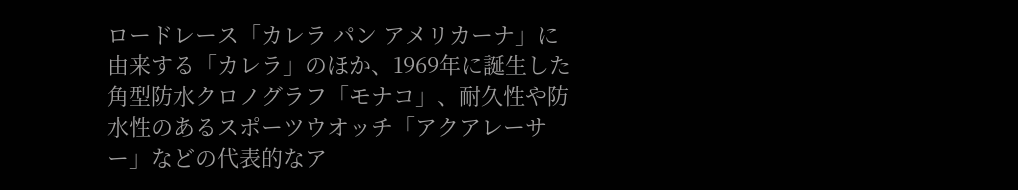ロードレース「カレラ パン アメリカーナ」に由来する「カレラ」のほか、1969年に誕生した角型防水クロノグラフ「モナコ」、耐久性や防水性のあるスポーツウオッチ「アクアレーサー」などの代表的なア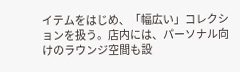イテムをはじめ、「幅広い」コレクションを扱う。店内には、パーソナル向けのラウンジ空間も設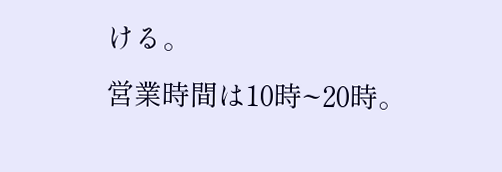ける。
営業時間は10時~20時。